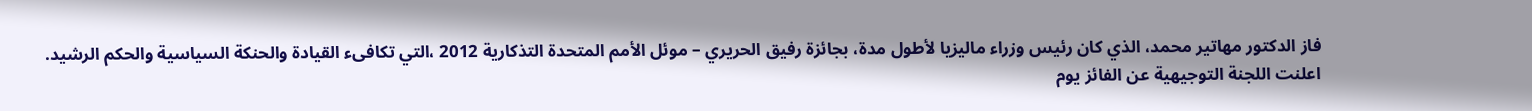فاز الدكتور مهاتير محمد، الذي كان رئيس وزراء ماليزيا لأطول مدة، بجائزة رفيق الحريري – موئل الأمم المتحدة التذكارية 2012 ،التي تكافىء القيادة والحنكة السياسية والحكم الرشيد.
اعلنت اللجنة التوجيهية عن الفائز يوم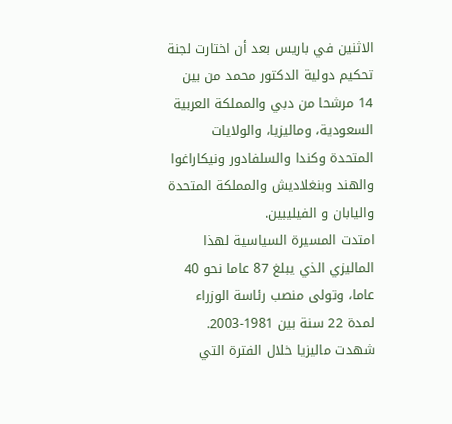الاثنين في باريس بعد أن اختارت لجنة تحكيم دولية الدكتور محمد من بين 14 مرشحا من دبي والمملكة العربية السعودية، وماليزيا، والولايات المتحدة وكندا والسلفادور ونيكاراغوا والهند وبنغلاديش والمملكة المتحدة واليابان و الفيليبين.
امتدت المسيرة السياسية لهذا الماليزي الذي يبلغ 87 عاما نحو 40 عاما، وتولى منصب رئاسة الوزراء لمدة 22 سنة بين 1981-2003. شهدت ماليزيا خلال الفترة التي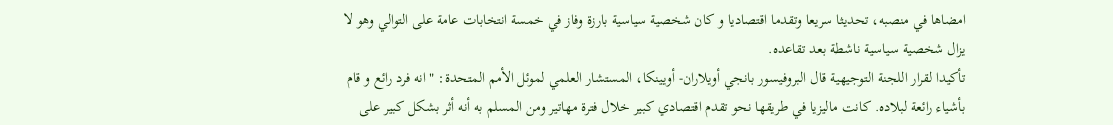امضاها في منصبه، تحديثا سريعا وتقدما اقتصاديا و كان شخصية سياسية بارزة وفاز في خمسة انتخابات عامة على التوالي وهو لا يزال شخصية سياسية ناشطة بعد تقاعده.
تأكيدا لقرار اللجنة التوجيهية قال البروفيسور بانجي أويلاران- أويينكا، المستشار العلمي لموئل الأمم المتحدة: " انه فرد رائع و قام بأشياء رائعة لبلاده. كانت ماليزيا في طريقها نحو تقدم اقتصادي كبير خلال فترة مهاتير ومن المسلم به أنه أثر بشكل كبير على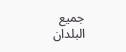جميع البلدان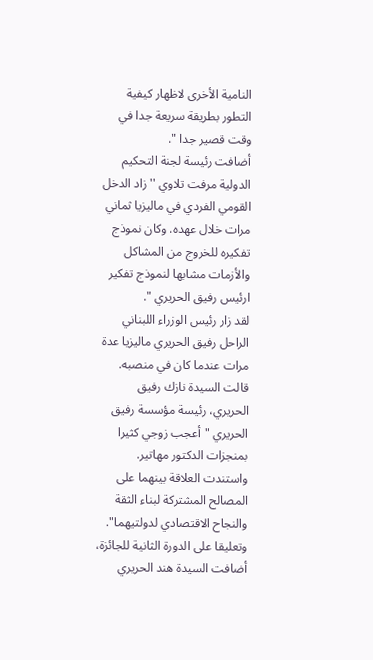النامية الأخرى لاظهار كيفية التطور بطريقة سريعة جدا في وقت قصير جدا ".
أضافت رئيسة لجنة التحكيم الدولية مرفت تلاوي '' زاد الدخل القومي الفردي في ماليزيا ثماني مرات خلال عهده. وكان نموذج تفكيره للخروج من المشاكل والأزمات مشابها لنموذج تفكير ارئيس رفيق الحريري ".
لقد زار رئيس الوزراء اللبناني الراحل رفيق الحريري ماليزيا عدة مرات عندما كان في منصبه. قالت السيدة نازك رفيق الحريري، رئيسة مؤسسة رفيق الحريري "أعجب زوجي كثيرا بمنجزات الدكتور مهاتير. واستندت العلاقة بينهما على المصالح المشتركة لبناء الثقة والنجاح الاقتصادي لدولتيهما".
وتعليقا على الدورة الثانية للجائزة، أضافت السيدة هند الحريري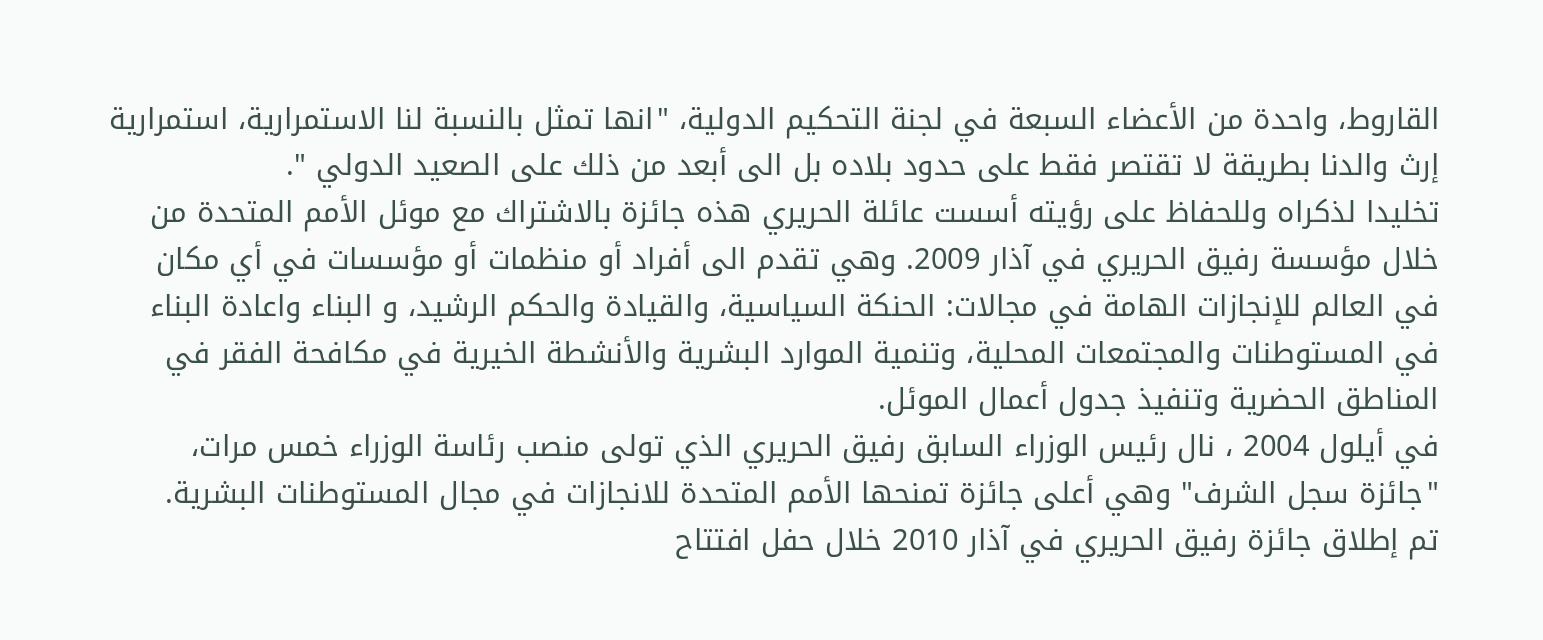القاروط، واحدة من الأعضاء السبعة في لجنة التحكيم الدولية، "انها تمثل بالنسبة لنا الاستمرارية، استمرارية إرث والدنا بطريقة لا تقتصر فقط على حدود بلاده بل الى أبعد من ذلك على الصعيد الدولي ".
تخليدا لذكراه وللحفاظ على رؤيته أسست عائلة الحريري هذه جائزة بالاشتراك مع موئل الأمم المتحدة من خلال مؤسسة رفيق الحريري في آذار 2009. وهي تقدم الى أفراد أو منظمات أو مؤسسات في أي مكان في العالم للإنجازات الهامة في مجالات: الحنكة السياسية، والقيادة والحكم الرشيد، و البناء واعادة البناء في المستوطنات والمجتمعات المحلية، وتنمية الموارد البشرية والأنشطة الخيرية في مكافحة الفقر في المناطق الحضرية وتنفيذ جدول أعمال الموئل.
في أيلول 2004 ، نال رئيس الوزراء السابق رفيق الحريري الذي تولى منصب رئاسة الوزراء خمس مرات، "جائزة سجل الشرف" وهي أعلى جائزة تمنحها الأمم المتحدة للانجازات في مجال المستوطنات البشرية.
تم إطلاق جائزة رفيق الحريري في آذار 2010 خلال حفل افتتاح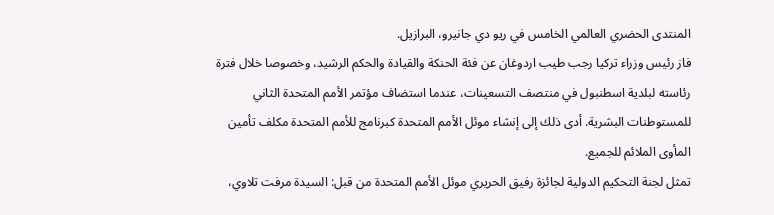المنتدى الحضري العالمي الخامس في ريو دي جانيرو، البرازيل.
فاز رئيس وزراء تركيا رجب طيب اردوغان عن فئة الحنكة والقيادة والحكم الرشيد، وخصوصا خلال فترة رئاسته لبلدية اسطنبول في منتصف التسعينات، عندما استضاف مؤتمر الأمم المتحدة الثاني للمستوطنات البشرية. أدى ذلك إلى إنشاء موئل الأمم المتحدة كبرنامج للأمم المتحدة مكلف تأمين المأوى الملائم للجميع.
تمثل لجنة التحكيم الدولية لجائزة رفيق الحريري موئل الأمم المتحدة من قبل: السيدة مرفت تلاوي،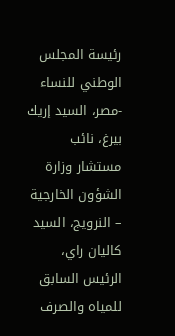رئيسة المجلس الوطني للنساء -مصر، السيد إريك بيرغ، نائب مستشار وزارة الشؤون الخارجية – النرويج، السيد كاليان راي، الرئيس السابق للمياه والصرف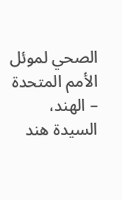الصحي لموئل الأمم المتحدة – الهند، السيدة هند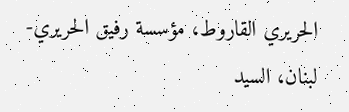الحريري القاروط، مؤسسة رفيق الحريري- لبنان، السيد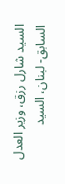السيد شارل رزق، وزير العدل السابق- لبنان، السيد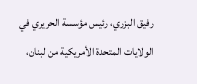رفيق البزري، رئيس مؤسسة الحريري في الولايات المتحدة الأمريكية من لبنان،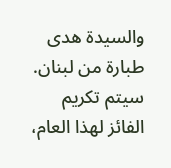والسيدة هدى طبارة من لبنان.
سيتم تكريم الفائز لهذا العام،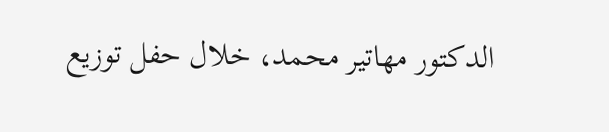الدكتور مهاتير محمد، خلال حفل توزيع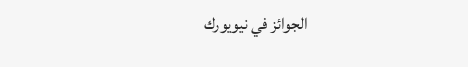الجوائز في نيويورك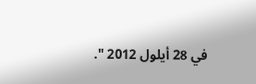في 28 أيلول 2012 ".